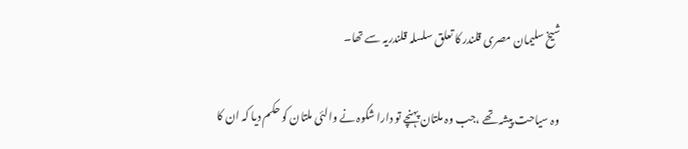شیخ سلیمان مصری قلندر کا تعلق سلسلہ قلندریہ سے تھا۔

وہ سیاحت پیشہ تھے ،جب وہ ملتان پہنچے تو دارا شکوہ نے والئی ملتان کو حکم دیا کہ ان کا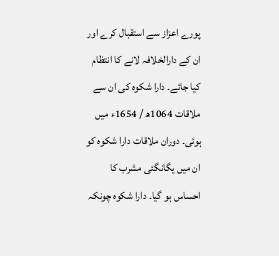پورے اعزاز سے استقبال کرے اور ان کے دارالخلافہ لانے کا انتظام کیا جائے۔ دارا شکوہ کی ان سے ملاقات 1064ھ / 1654ء میں ہوئی۔ دوران ملاقات دارا شکوہ کو ان میں یگانگئی مشرب کا احساس ہو گیا۔ دارا شکوہ چونکہ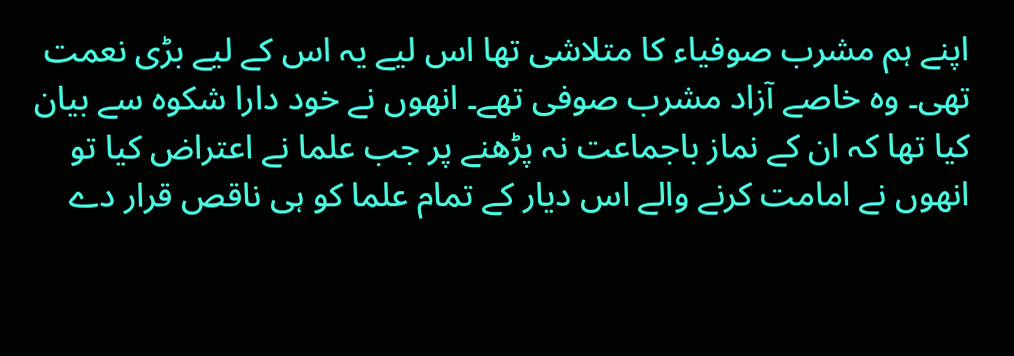اپنے ہم مشرب صوفیاء کا متلاشی تھا اس لیے یہ اس کے لیے بڑی نعمت تھی۔ وہ خاصے آزاد مشرب صوفی تھے۔ انھوں نے خود دارا شکوہ سے بیان کیا تھا کہ ان کے نماز باجماعت نہ پڑھنے پر جب علما نے اعتراض کیا تو انھوں نے امامت کرنے والے اس دیار کے تمام علما کو ہی ناقص قرار دے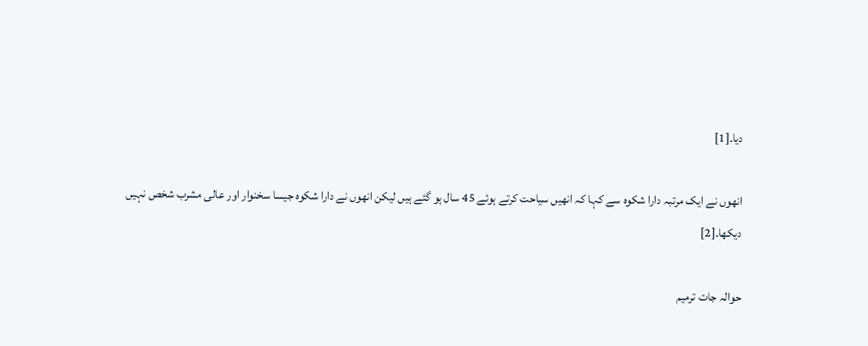دیا۔[1]

انھوں نے ایک مرتبہ دارا شکوہ سے کہا کہ انھیں سیاحت کرتے ہوئے 45 سال ہو گئے ہیں لیکن انھوں نے دارا شکوہ جیسا سخنوار اور عالی مشرب شخص نہیں دیکھا۔[2]

حوالہ جات ترمیم